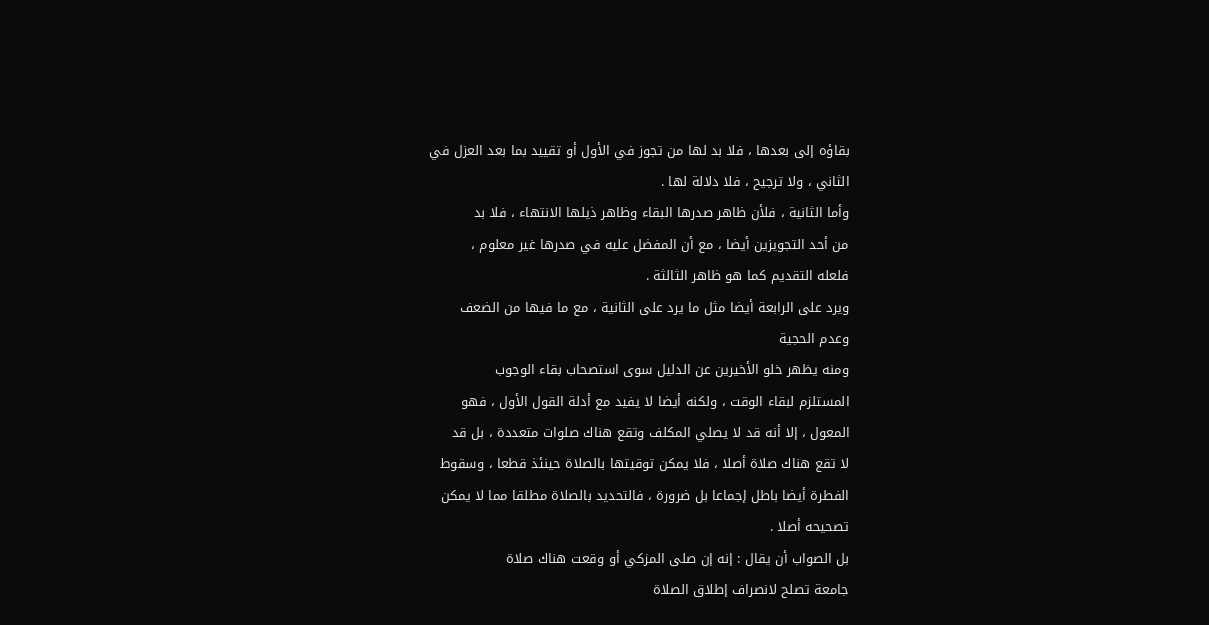بقاؤه إلى بعدها ، فلا بد لها من تجوز في الأول أو تقييد بما بعد العزل في
الثاني ، ولا ترجيح ، فلا دلالة لها .
وأما الثانية ، فلأن ظاهر صدرها البقاء وظاهر ذيلها الانتهاء ، فلا بد
من أحد التجويزين أيضا ، مع أن المفضل عليه في صدرها غير معلوم ،
فلعله التقديم كما هو ظاهر الثالثة .
ويرد على الرابعة أيضا مثل ما يرد على الثانية ، مع ما فيها من الضعف
وعدم الحجية
ومنه يظهر خلو الأخيرين عن الدليل سوى استصحاب بقاء الوجوب
المستلزم لبقاء الوقت ، ولكنه أيضا لا يفيد مع أدلة القول الأول ، فهو
المعول ، إلا أنه قد لا يصلي المكلف وتقع هناك صلوات متعددة ، بل قد
لا تقع هناك صلاة أصلا ، فلا يمكن توقيتها بالصلاة حينئذ قطعا ، وسقوط
الفطرة أيضا باطل إجماعا بل ضرورة ، فالتحديد بالصلاة مطلقا مما لا يمكن
تصحيحه أصلا .
بل الصواب أن يقال : إنه إن صلى المزكي أو وقعت هناك صلاة
جامعة تصلح لانصراف إطلاق الصلاة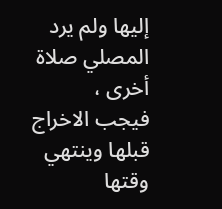إليها ولم يرد المصلي صلاة أخرى ،
فيجب الاخراج قبلها وينتهي وقتها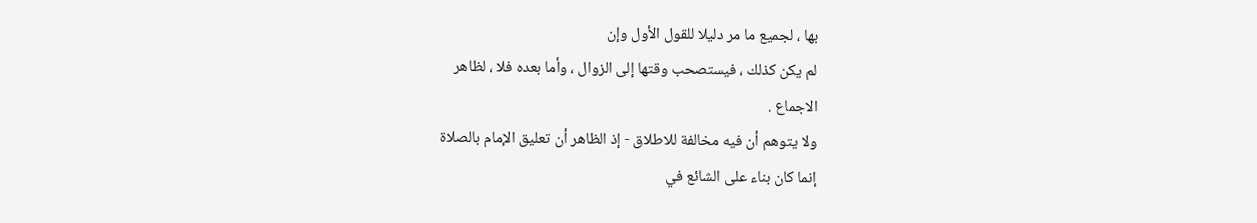بها ، لجميع ما مر دليلا للقول الأول وإن
لم يكن كذلك ، فيستصحب وقتها إلى الزوال ، وأما بعده فلا ، لظاهر
الاجماع .
ولا يتوهم أن فيه مخالفة للاطلاق - إذ الظاهر أن تعليق الإمام بالصلاة
إنما كان بناء على الشائع في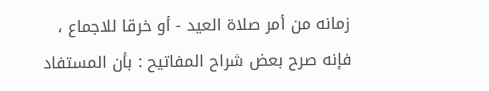زمانه من أمر صلاة العيد - أو خرقا للاجماع ،
فإنه صرح بعض شراح المفاتيح : بأن المستفاد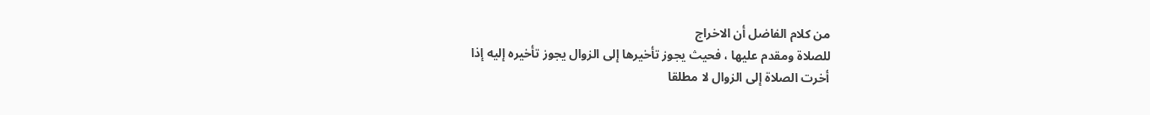من كلام الفاضل أن الاخراج
للصلاة ومقدم عليها ، فحيث يجوز تأخيرها إلى الزوال يجوز تأخيره إليه إذا
أخرت الصلاة إلى الزوال لا مطلقا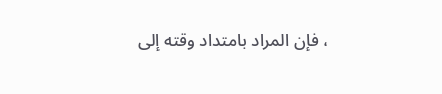، فإن المراد بامتداد وقته إلى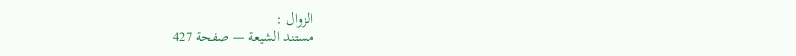الزوال :
مستند الشيعة — صفحة 427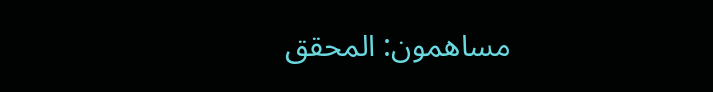مساهمون: المحقق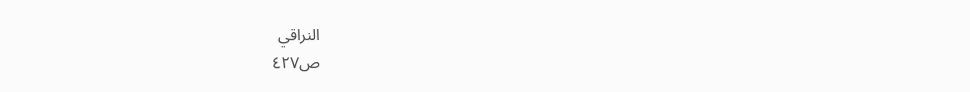النراقي
ص٤٢٧